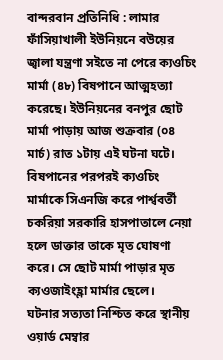বান্দরবান প্রতিনিধি : লামার ফাঁসিয়াখালী ইউনিয়নে বউয়ের জ্বালা যন্ত্রণা সইতে না পেরে ক্যওচিং মার্মা (৪৮) বিষপানে আত্মহত্যা করেছে। ইউনিয়নের বনপুর ছোট মার্মা পাড়ায় আজ শুক্রবার (০৪ মার্চ) রাত ১টায় এই ঘটনা ঘটে।
বিষপানের পরপরই ক্যওচিং মার্মাকে সিএনজি করে পার্শ্ববর্তী চকরিয়া সরকারি হাসপাতালে নেয়া হলে ডাক্তার তাকে মৃত ঘোষণা করে। সে ছোট মার্মা পাড়ার মৃত ক্যওজাইংহ্লা মার্মার ছেলে।
ঘটনার সত্যতা নিশ্চিত করে স্থানীয় ওয়ার্ড মেম্বার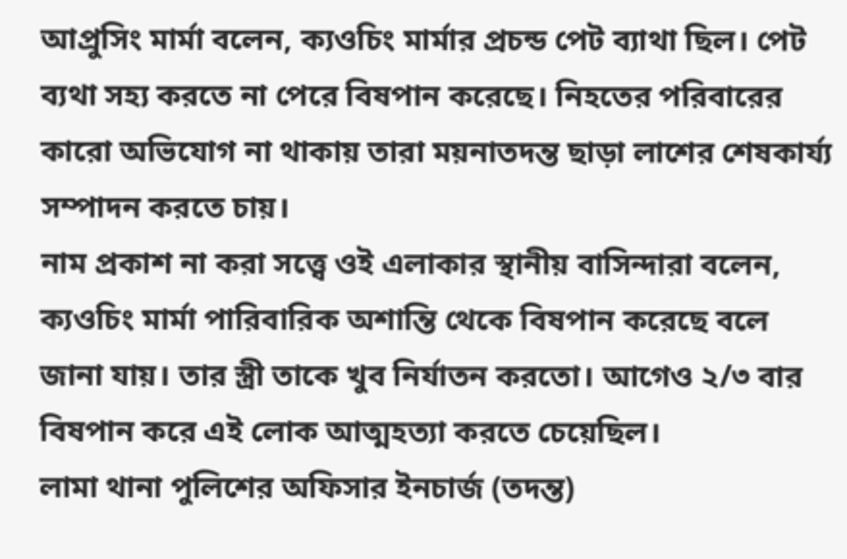আপ্রুসিং মার্মা বলেন, ক্যওচিং মার্মার প্রচন্ড পেট ব্যাথা ছিল। পেট ব্যথা সহ্য করতে না পেরে বিষপান করেছে। নিহতের পরিবারের কারো অভিযোগ না থাকায় তারা ময়নাতদন্ত ছাড়া লাশের শেষকার্য্য সম্পাদন করতে চায়।
নাম প্রকাশ না করা সত্ত্বে ওই এলাকার স্থানীয় বাসিন্দারা বলেন, ক্যওচিং মার্মা পারিবারিক অশান্তি থেকে বিষপান করেছে বলে জানা যায়। তার স্ত্রী তাকে খুব নির্যাতন করতো। আগেও ২/৩ বার বিষপান করে এই লোক আত্মহত্যা করতে চেয়েছিল।
লামা থানা পুলিশের অফিসার ইনচার্জ (তদন্ত)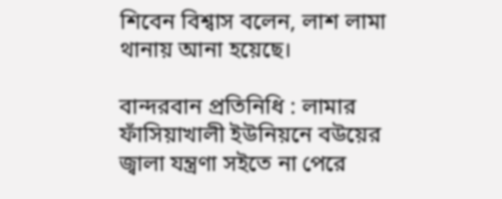শিবেন বিশ্বাস বলেন, লাশ লামা থানায় আনা হয়েছে।

বান্দরবান প্রতিনিধি : লামার ফাঁসিয়াখালী ইউনিয়নে বউয়ের জ্বালা যন্ত্রণা সইতে না পেরে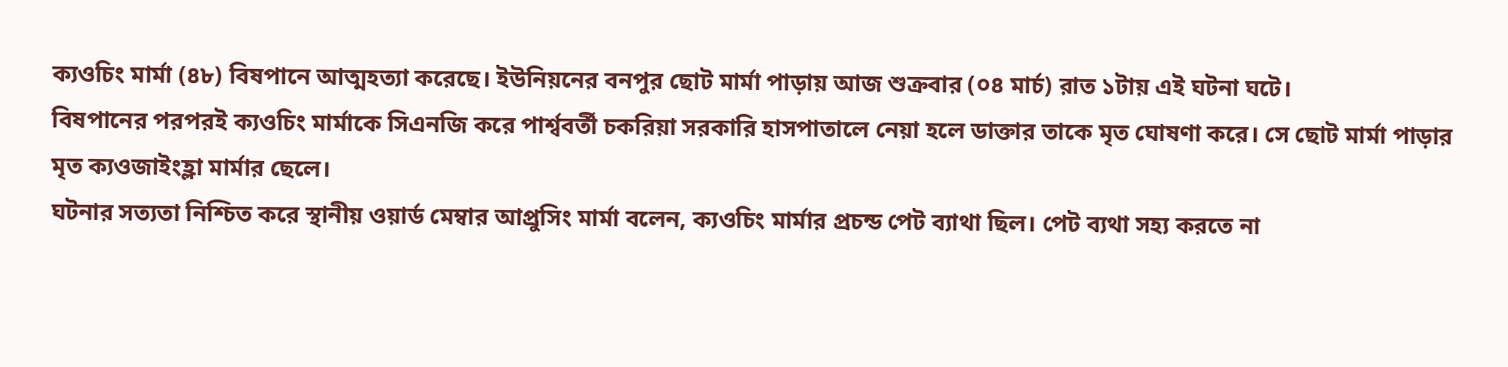ক্যওচিং মার্মা (৪৮) বিষপানে আত্মহত্যা করেছে। ইউনিয়নের বনপুর ছোট মার্মা পাড়ায় আজ শুক্রবার (০৪ মার্চ) রাত ১টায় এই ঘটনা ঘটে।
বিষপানের পরপরই ক্যওচিং মার্মাকে সিএনজি করে পার্শ্ববর্তী চকরিয়া সরকারি হাসপাতালে নেয়া হলে ডাক্তার তাকে মৃত ঘোষণা করে। সে ছোট মার্মা পাড়ার মৃত ক্যওজাইংহ্লা মার্মার ছেলে।
ঘটনার সত্যতা নিশ্চিত করে স্থানীয় ওয়ার্ড মেম্বার আপ্রুসিং মার্মা বলেন, ক্যওচিং মার্মার প্রচন্ড পেট ব্যাথা ছিল। পেট ব্যথা সহ্য করতে না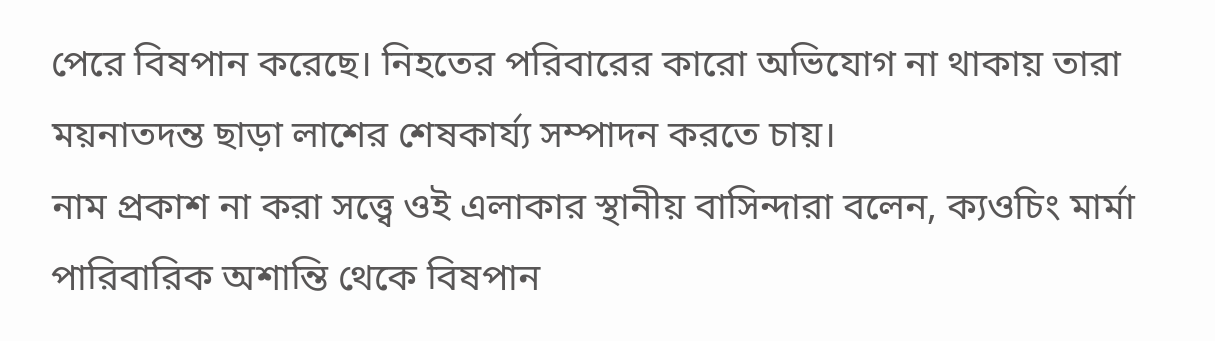পেরে বিষপান করেছে। নিহতের পরিবারের কারো অভিযোগ না থাকায় তারা ময়নাতদন্ত ছাড়া লাশের শেষকার্য্য সম্পাদন করতে চায়।
নাম প্রকাশ না করা সত্ত্বে ওই এলাকার স্থানীয় বাসিন্দারা বলেন, ক্যওচিং মার্মা পারিবারিক অশান্তি থেকে বিষপান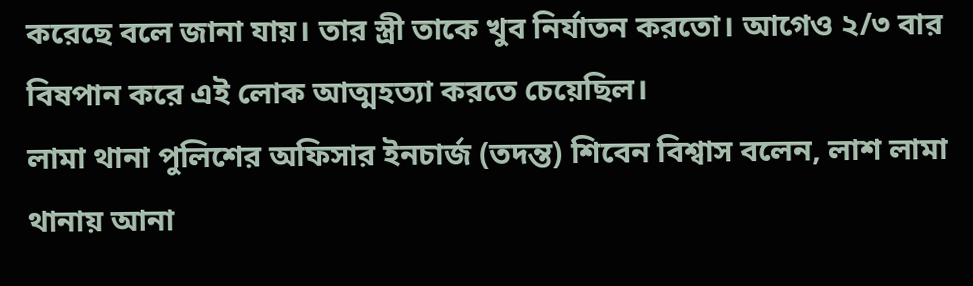করেছে বলে জানা যায়। তার স্ত্রী তাকে খুব নির্যাতন করতো। আগেও ২/৩ বার বিষপান করে এই লোক আত্মহত্যা করতে চেয়েছিল।
লামা থানা পুলিশের অফিসার ইনচার্জ (তদন্ত) শিবেন বিশ্বাস বলেন, লাশ লামা থানায় আনা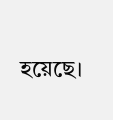হয়েছে।